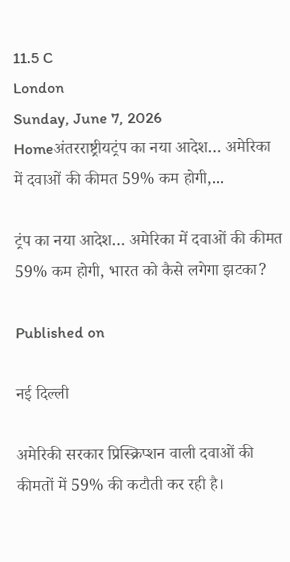11.5 C
London
Sunday, June 7, 2026
Homeअंतरराष्ट्रीयट्रंप का नया आदेश… अमेरिका में दवाओं की कीमत 59% कम होगी,...

ट्रंप का नया आदेश… अमेरिका में दवाओं की कीमत 59% कम होगी, भारत को कैसे लगेगा झटका?

Published on

नई दिल्‍ली

अमेरिकी सरकार प्रिस्क्रिप्‍शन वाली दवाओं की कीमतों में 59% की कटौती कर रही है।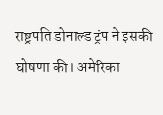राष्ट्रपति डोनाल्ड ट्रंप ने इसकी घोषणा की। अमेरिका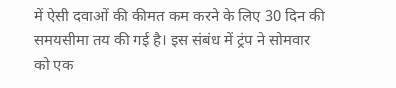में ऐसी दवाओं की कीमत कम करने के लिए 30 दिन की समयसीमा तय की गई है। इस संबंध में ट्रंप ने सोमवार को एक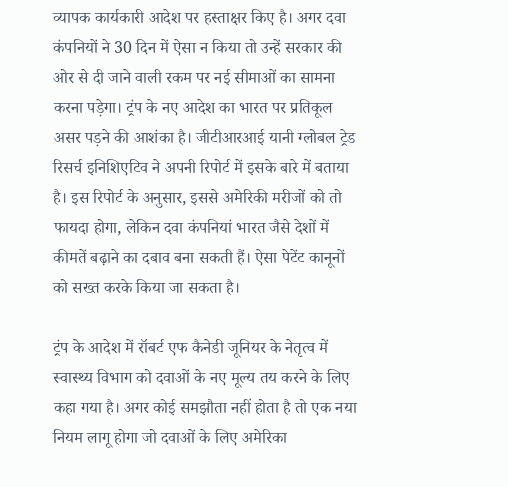व्यापक कार्यकारी आदेश पर हस्ताक्षर किए है। अगर दवा कंपनियों ने 30 दिन में ऐसा न किया तो उन्हें सरकार की ओर से दी जाने वाली रकम पर नई सीमाओं का सामना करना पड़ेगा। ट्रंप के नए आदेश का भारत पर प्रतिकूल असर पड़ने की आशंका है। जीटीआरआई यानी ग्लोबल ट्रेड रिसर्च इनिशिएटिव ने अपनी रिपोर्ट में इसके बारे में बताया है। इस रिपोर्ट के अनुसार, इससे अमेरिकी मरीजों को तो फायदा होगा, लेकिन दवा कंपनियां भारत जैसे देशों में कीमतें बढ़ाने का दबाव बना सकती हैं। ऐसा पेटेंट कानूनों को सख्त करके किया जा सकता है।

ट्रंप के आदेश में रॉबर्ट एफ कैनेडी जूनियर के नेतृत्व में स्वास्थ्य विभाग को दवाओं के नए मूल्य तय करने के लिए कहा गया है। अगर कोई समझौता नहीं होता है तो एक नया नियम लागू होगा जो दवाओं के लिए अमेरिका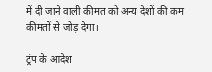में दी जाने वाली कीमत को अन्य देशों की कम कीमतों से जोड़ देगा।

ट्रंप के आदेश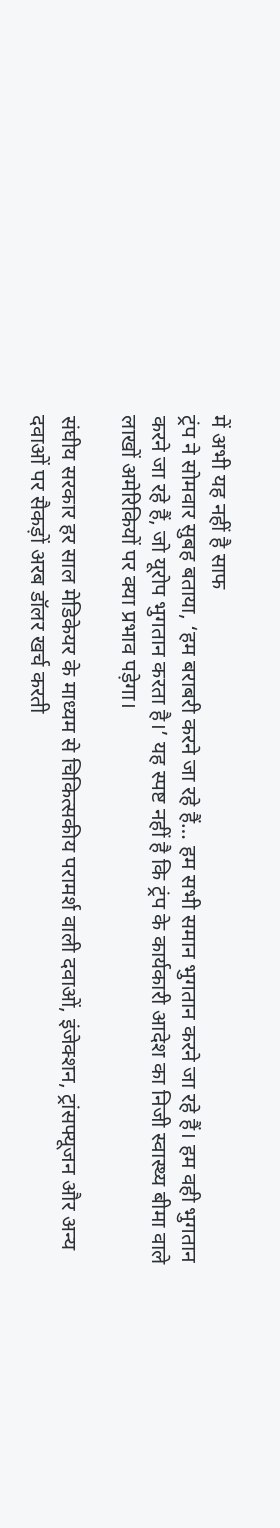में अभी यह नहीं है साफ
ट्रंप ने सोमवार सुबह बताया, ‘हम बराबरी करने जा रहे हैं… हम सभी समान भुगतान करने जा रहे हैं। हम वही भुगतान करने जा रहे हैं, जो यूरोप भुगतान करता है।’ यह स्पष्ट नहीं है कि ट्रंप के कार्यकारी आदेश का निजी स्वास्थ्य बीमा वाले लाखों अमेरिकियों पर क्या प्रभाव पड़ेगा।

संघीय सरकार हर साल मेडिकेयर के माध्यम से चिकित्सकीय परामर्श वाली दवाओं, इंजेक्शन, ट्रांसफ्यूजन और अन्य दवाओं पर सैकड़ों अरब डॉलर खर्च करती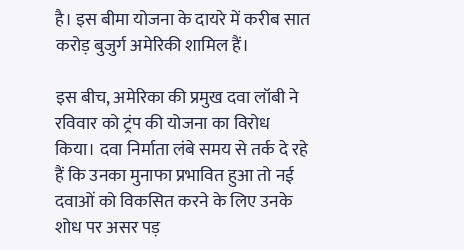है। इस बीमा योजना के दायरे में करीब सात करोड़ बुजुर्ग अमेरिकी शामिल हैं।

इस बीच, अमेरिका की प्रमुख दवा लॉबी ने रविवार को ट्रंप की योजना का विरोध किया। दवा निर्माता लंबे समय से तर्क दे रहे हैं कि उनका मुनाफा प्रभावित हुआ तो नई दवाओं को विकसित करने के लिए उनके शोध पर असर पड़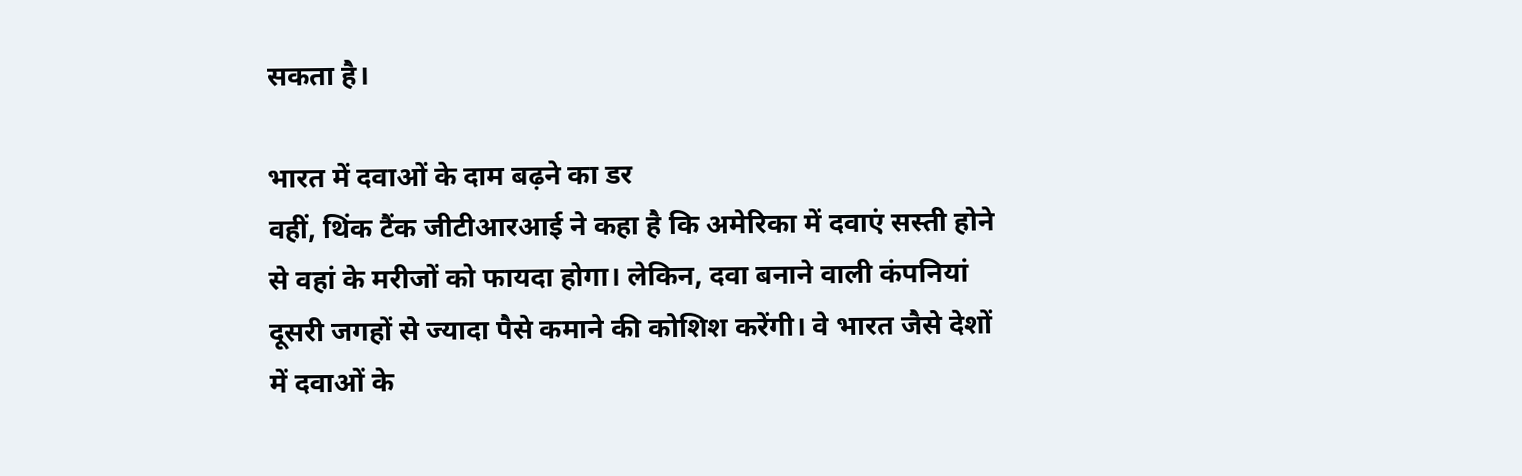सकता है।

भारत में दवाओं के दाम बढ़ने का डर
वहीं, थिंक टैंक जीटीआरआई ने कहा है कि अमेरिका में दवाएं सस्ती होने से वहां के मरीजों को फायदा होगा। लेकिन, दवा बनाने वाली कंपनियां दूसरी जगहों से ज्यादा पैसे कमाने की कोशिश करेंगी। वे भारत जैसे देशों में दवाओं के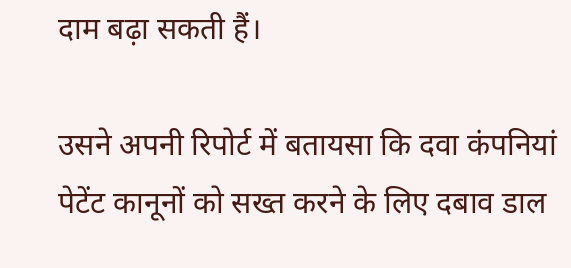दाम बढ़ा सकती हैं।

उसने अपनी रिपोर्ट में बतायसा कि दवा कंपनियां पेटेंट कानूनों को सख्त करने के लिए दबाव डाल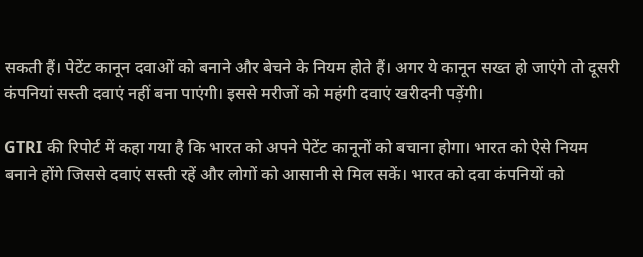सकती हैं। पेटेंट कानून दवाओं को बनाने और बेचने के नियम होते हैं। अगर ये कानून सख्त हो जाएंगे तो दूसरी कंपनियां सस्ती दवाएं नहीं बना पाएंगी। इससे मरीजों को महंगी दवाएं खरीदनी पड़ेंगी।

GTRI की रिपोर्ट में कहा गया है कि भारत को अपने पेटेंट कानूनों को बचाना होगा। भारत को ऐसे नियम बनाने होंगे जिससे दवाएं सस्ती रहें और लोगों को आसानी से मिल सकें। भारत को दवा कंपनियों को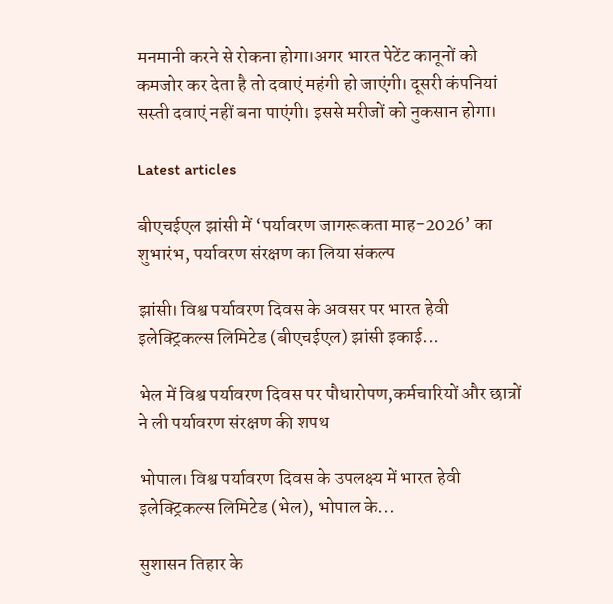मनमानी करने से रोकना होगा।अगर भारत पेटेंट कानूनों को कमजोर कर देता है तो दवाएं महंगी हो जाएंगी। दूसरी कंपनियां सस्ती दवाएं नहीं बना पाएंगी। इससे मरीजों को नुकसान होगा।

Latest articles

बीएचईएल झांसी में ‘पर्यावरण जागरूकता माह-2026’ का शुभारंभ, पर्यावरण संरक्षण का लिया संकल्प

झांसी। विश्व पर्यावरण दिवस के अवसर पर भारत हेवी इलेक्ट्रिकल्स लिमिटेड (बीएचईएल) झांसी इकाई...

भेल में विश्व पर्यावरण दिवस पर पौधारोपण,कर्मचारियों और छात्रों ने ली पर्यावरण संरक्षण की शपथ

भोपाल। विश्व पर्यावरण दिवस के उपलक्ष्य में भारत हेवी इलेक्ट्रिकल्स लिमिटेड (भेल), भोपाल के...

सुशासन तिहार के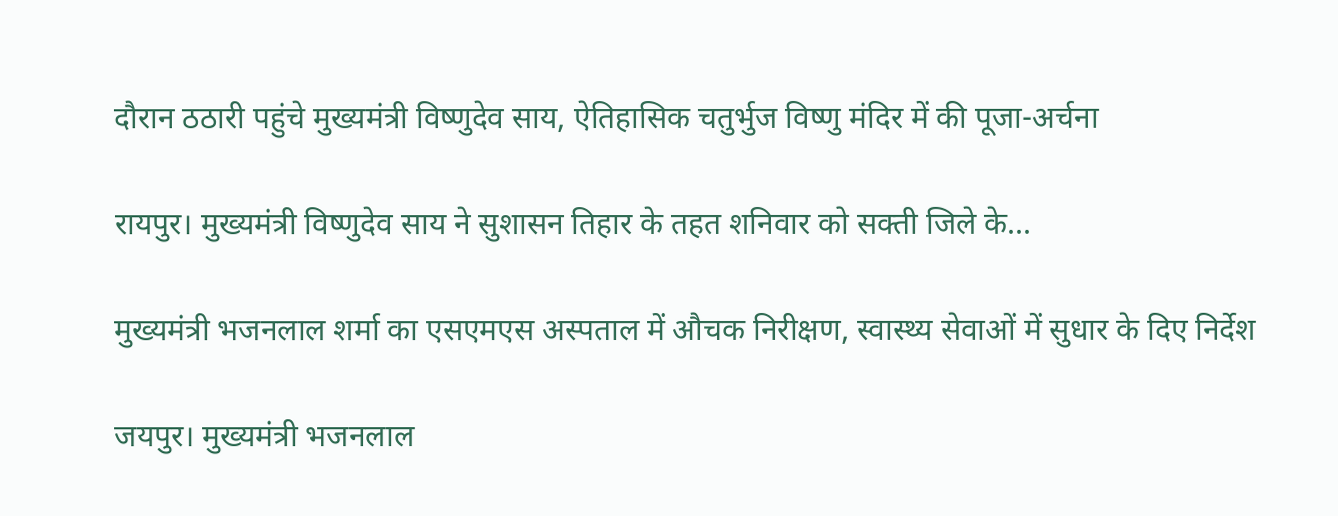दौरान ठठारी पहुंचे मुख्यमंत्री विष्णुदेव साय, ऐतिहासिक चतुर्भुज विष्णु मंदिर में की पूजा-अर्चना

रायपुर। मुख्यमंत्री विष्णुदेव साय ने सुशासन तिहार के तहत शनिवार को सक्ती जिले के...

मुख्यमंत्री भजनलाल शर्मा का एसएमएस अस्पताल में औचक निरीक्षण, स्वास्थ्य सेवाओं में सुधार के दिए निर्देश

जयपुर। मुख्यमंत्री भजनलाल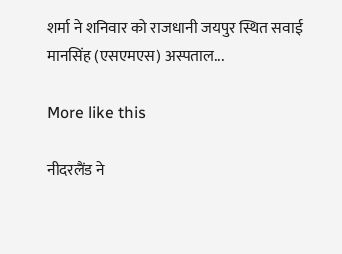शर्मा ने शनिवार को राजधानी जयपुर स्थित सवाई मानसिंह (एसएमएस) अस्पताल...

More like this

नीदरलैंड ने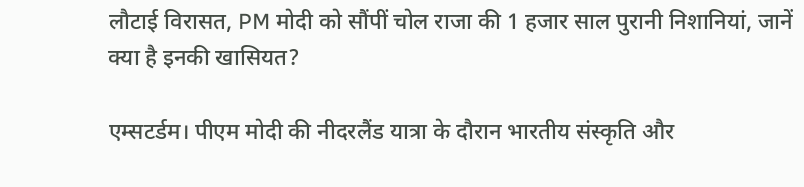लौटाई विरासत, PM मोदी को सौंपीं चोल राजा की 1 हजार साल पुरानी निशानियां, जानें क्या है इनकी खासियत?

एम्सटर्डम। पीएम मोदी की नीदरलैंड यात्रा के दौरान भारतीय संस्कृति और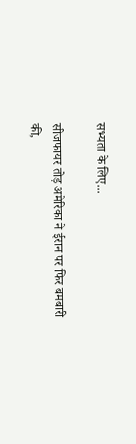सभ्यता के लिए...

सीजफायर तोड़ अमेरिका ने ईरान पर फिर बमबारी की,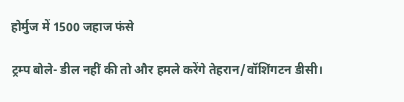होर्मुज में 1500 जहाज फंसे

ट्रम्प बोले- डील नहीं की तो और हमले करेंगे तेहरान/वॉशिंगटन डीसी।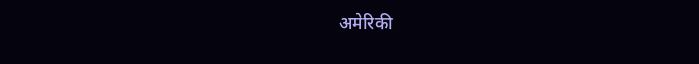अमेरिकी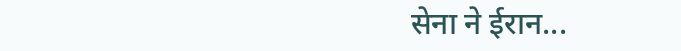सेना ने ईरान...